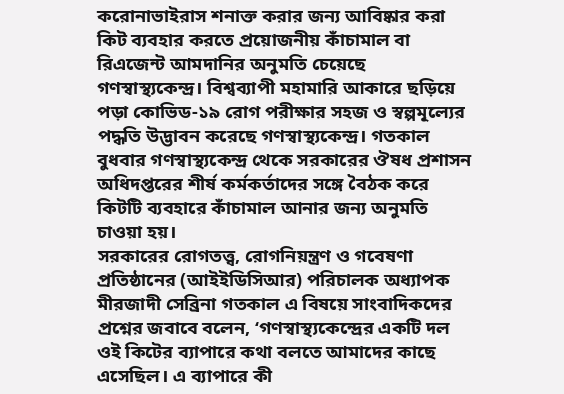করোনাভাইরাস শনাক্ত করার জন্য আবিষ্কার করা কিট ব্যবহার করতে প্রয়োজনীয় কাঁচামাল বা রিএজেন্ট আমদানির অনুমতি চেয়েছে গণস্বাস্থ্যকেন্দ্র। বিশ্বব্যাপী মহামারি আকারে ছড়িয়ে পড়া কোভিড-১৯ রোগ পরীক্ষার সহজ ও স্বল্পমূল্যের পদ্ধতি উদ্ভাবন করেছে গণস্বাস্থ্যকেন্দ্র। গতকাল বুধবার গণস্বাস্থ্যকেন্দ্র থেকে সরকারের ঔষধ প্রশাসন অধিদপ্তরের শীর্ষ কর্মকর্তাদের সঙ্গে বৈঠক করে কিটটি ব্যবহারে কাঁচামাল আনার জন্য অনুমতি চাওয়া হয়।
সরকারের রোগতত্ত্ব, রোগনিয়ন্ত্রণ ও গবেষণা প্রতিষ্ঠানের (আইইডিসিআর) পরিচালক অধ্যাপক মীরজাদী সেব্রিনা গতকাল এ বিষয়ে সাংবাদিকদের প্রশ্নের জবাবে বলেন, ‘গণস্বাস্থ্যকেন্দ্রের একটি দল ওই কিটের ব্যাপারে কথা বলতে আমাদের কাছে এসেছিল। এ ব্যাপারে কী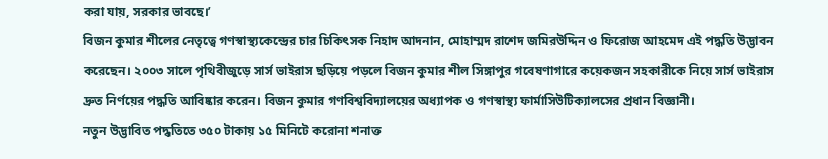করা যায়, সরকার ভাবছে।’
বিজন কুমার শীলের নেতৃত্বে গণস্বাস্থ্যকেন্দ্রের চার চিকিৎসক নিহাদ আদনান, মোহাম্মদ রাশেদ জমিরউদ্দিন ও ফিরোজ আহমেদ এই পদ্ধতি উদ্ভাবন করেছেন। ২০০৩ সালে পৃথিবীজুড়ে সার্স ভাইরাস ছড়িয়ে পড়লে বিজন কুমার শীল সিঙ্গাপুর গবেষণাগারে কয়েকজন সহকারীকে নিয়ে সার্স ভাইরাস দ্রুত নির্ণয়ের পদ্ধতি আবিষ্কার করেন। বিজন কুমার গণবিশ্ববিদ্যালয়ের অধ্যাপক ও গণস্বাস্থ্য ফার্মাসিউটিক্যালসের প্রধান বিজ্ঞানী।
নতুন উদ্ভাবিত পদ্ধতিতে ৩৫০ টাকায় ১৫ মিনিটে করোনা শনাক্ত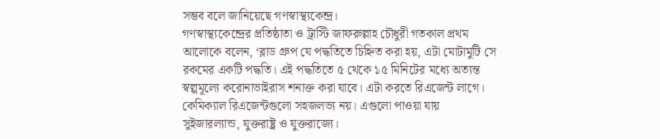সম্ভব বলে জানিয়েছে গণস্বাস্থ্যকেন্দ্র।
গণস্বাস্থ্যকেন্দ্রের প্রতিষ্ঠাতা ও ট্রাস্টি জাফরুল্লাহ চৌধুরী গতকাল প্রথম আলোকে বলেন, ‘ব্লাড গ্রুপ যে পদ্ধতিতে চিহ্নিত করা হয়, এটা মোটামুটি সে রকমের একটি পদ্ধতি। এই পদ্ধতিতে ৫ থেকে ১৫ মিনিটের মধ্যে অত্যন্ত স্বল্পমূল্যে করোনাভাইরাস শনাক্ত করা যাবে। এটা করতে রিএজেন্ট লাগে। কেমিক্যাল রিএজেন্টগুলো সহজলভ্য নয়। এগুলো পাওয়া যায় সুইজারল্যান্ড, যুক্তরাষ্ট্র ও যুক্তরাজ্যে।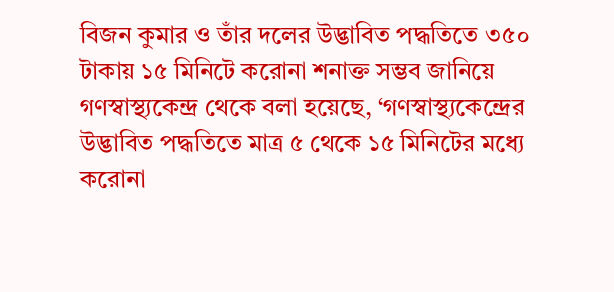বিজন কুমার ও তাঁর দলের উদ্ভাবিত পদ্ধতিতে ৩৫০ টাকায় ১৫ মিনিটে করোনা শনাক্ত সম্ভব জানিয়ে গণস্বাস্থ্যকেন্দ্র থেকে বলা হয়েছে, ‘গণস্বাস্থ্যকেন্দ্রের উদ্ভাবিত পদ্ধতিতে মাত্র ৫ থেকে ১৫ মিনিটের মধ্যে করোনা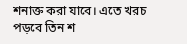শনাক্ত করা যাবে। এতে খরচ পড়বে তিন শ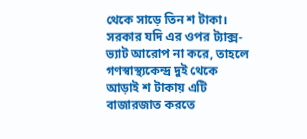থেকে সাড়ে তিন শ টাকা। সরকার যদি এর ওপর ট্যাক্স-ভ্যাট আরোপ না করে, তাহলে গণস্বাস্থ্যকেন্দ্র দুই থেকে আড়াই শ টাকায় এটি বাজারজাত করতে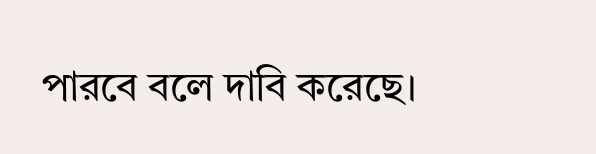পারবে বলে দাবি করেছে।